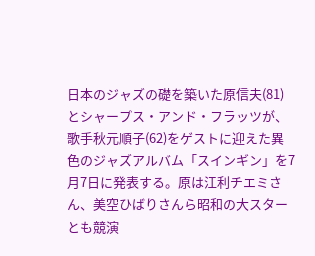日本のジャズの礎を築いた原信夫(81)とシャープス・アンド・フラッツが、歌手秋元順子(62)をゲストに迎えた異色のジャズアルバム「スインギン」を7月7日に発表する。原は江利チエミさん、美空ひばりさんら昭和の大スターとも競演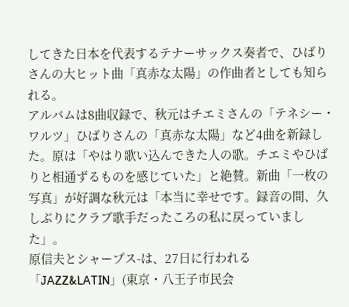してきた日本を代表するテナーサックス奏者で、ひばりさんの大ヒット曲「真赤な太陽」の作曲者としても知られる。
アルバムは8曲収録で、秋元はチエミさんの「テネシー・ワルツ」ひばりさんの「真赤な太陽」など4曲を新録した。原は「やはり歌い込んできた人の歌。チエミやひばりと相通ずるものを感じていた」と絶賛。新曲「一枚の写真」が好調な秋元は「本当に幸せです。録音の間、久しぶりにクラブ歌手だったころの私に戻っていました」。
原信夫とシャープス-は、27日に行われる「JAZZ&LATIN」(東京・八王子市民会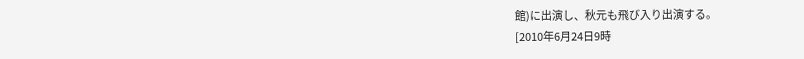館)に出演し、秋元も飛び入り出演する。
[2010年6月24日9時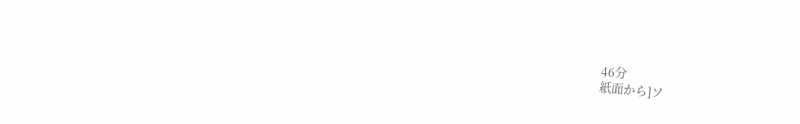46分
紙面から]ソ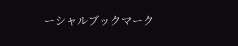ーシャルブックマーク